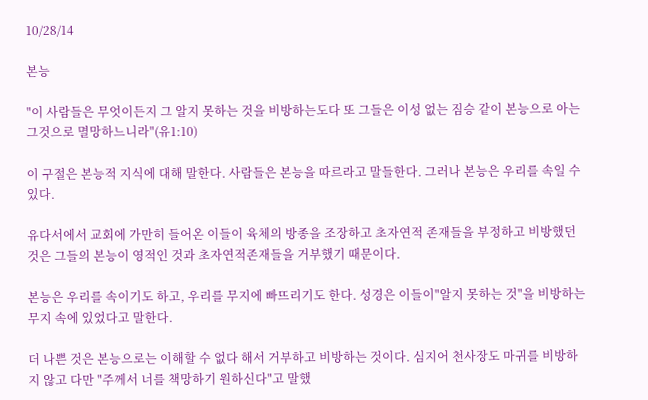10/28/14

본능

"이 사람들은 무엇이든지 그 알지 못하는 것을 비방하는도다 또 그들은 이성 없는 짐승 같이 본능으로 아는 그것으로 멸망하느니라"(유1:10)

이 구절은 본능적 지식에 대해 말한다. 사람들은 본능을 따르라고 말들한다. 그러나 본능은 우리를 속일 수 있다.

유다서에서 교회에 가만히 들어온 이들이 육체의 방종을 조장하고 초자연적 존재들을 부정하고 비방했던 것은 그들의 본능이 영적인 것과 초자연적존재들을 거부했기 때문이다.

본능은 우리를 속이기도 하고, 우리를 무지에 빠뜨리기도 한다. 성경은 이들이"알지 못하는 것"을 비방하는 무지 속에 있었다고 말한다.

더 나쁜 것은 본능으로는 이해할 수 없다 해서 거부하고 비방하는 것이다. 심지어 천사장도 마귀를 비방하지 않고 다만 "주께서 너를 책망하기 원하신다"고 말했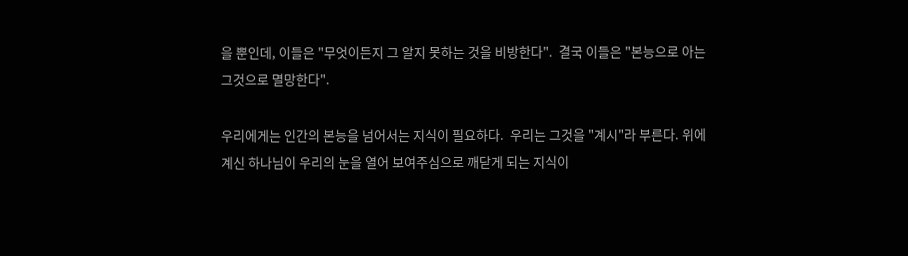을 뿐인데, 이들은 "무엇이든지 그 알지 못하는 것을 비방한다".  결국 이들은 "본능으로 아는 그것으로 멸망한다".

우리에게는 인간의 본능을 넘어서는 지식이 필요하다.  우리는 그것을 "계시"라 부른다. 위에 계신 하나님이 우리의 눈을 열어 보여주심으로 깨닫게 되는 지식이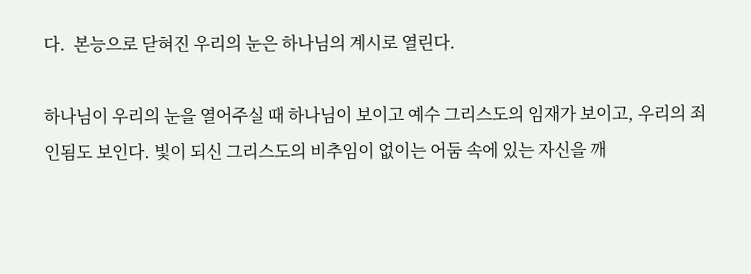다.  본능으로 닫혀진 우리의 눈은 하나님의 계시로 열린다.

하나님이 우리의 눈을 열어주실 때 하나님이 보이고 예수 그리스도의 임재가 보이고, 우리의 죄인됨도 보인다. 빛이 되신 그리스도의 비추임이 없이는 어둠 속에 있는 자신을 깨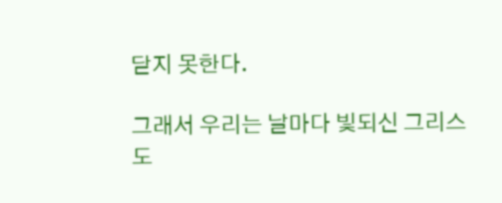닫지 못한다.

그래서 우리는 날마다 빛되신 그리스도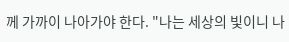께 가까이 나아가야 한다. "나는 세상의 빛이니 나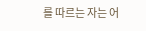를 따르는 자는 어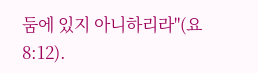둠에 있지 아니하리라"(요8:12).